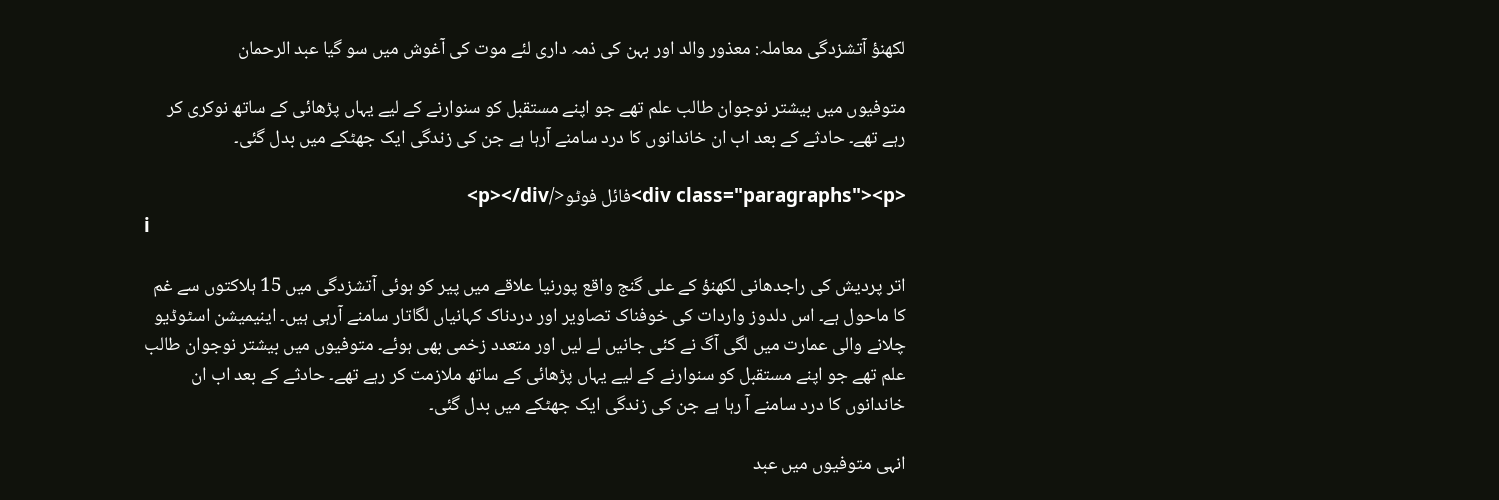لکھنؤ آتشزدگی معاملہ: معذور والد اور بہن کی ذمہ داری لئے موت کی آغوش میں سو گیا عبد الرحمان

متوفیوں میں بیشتر نوجوان طالب علم تھے جو اپنے مستقبل کو سنوارنے کے لیے یہاں پڑھائی کے ساتھ نوکری کر رہے تھے۔ حادثے کے بعد اب ان خاندانوں کا درد سامنے آرہا ہے جن کی زندگی ایک جھٹکے میں بدل گئی۔

<div class="paragraphs"><p>فائل فوٹو</p></div>
i

اتر پردیش کی راجدھانی لکھنؤ کے علی گنج واقع پورنیا علاقے میں پیر کو ہوئی آتشزدگی میں 15 ہلاکتوں سے غم کا ماحول ہے۔ اس دلدوز واردات کی خوفناک تصاویر اور دردناک کہانیاں لگاتار سامنے آرہی ہیں۔ اینیمیشن اسٹوڈیو چلانے والی عمارت میں لگی آگ نے کئی جانیں لے لیں اور متعدد زخمی بھی ہوئے۔ متوفیوں میں بیشتر نوجوان طالب علم تھے جو اپنے مستقبل کو سنوارنے کے لیے یہاں پڑھائی کے ساتھ ملازمت کر رہے تھے۔ حادثے کے بعد اب ان خاندانوں کا درد سامنے آ رہا ہے جن کی زندگی ایک جھٹکے میں بدل گئی۔

انہی متوفیوں میں عبد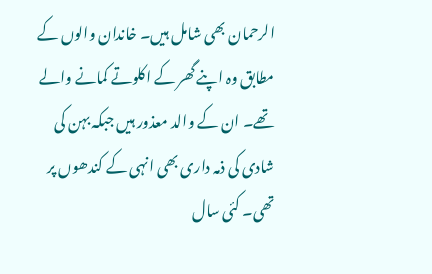الرحمان بھی شامل ہیں۔ خاندان والوں کے مطابق وہ اپنے گھر کے اکلوتے کمانے والے تھے۔ ان کے والد معذور ہیں جبکہ بہن کی شادی کی ذمہ داری بھی انہی کے کندھوں پر تھی۔ کئی سال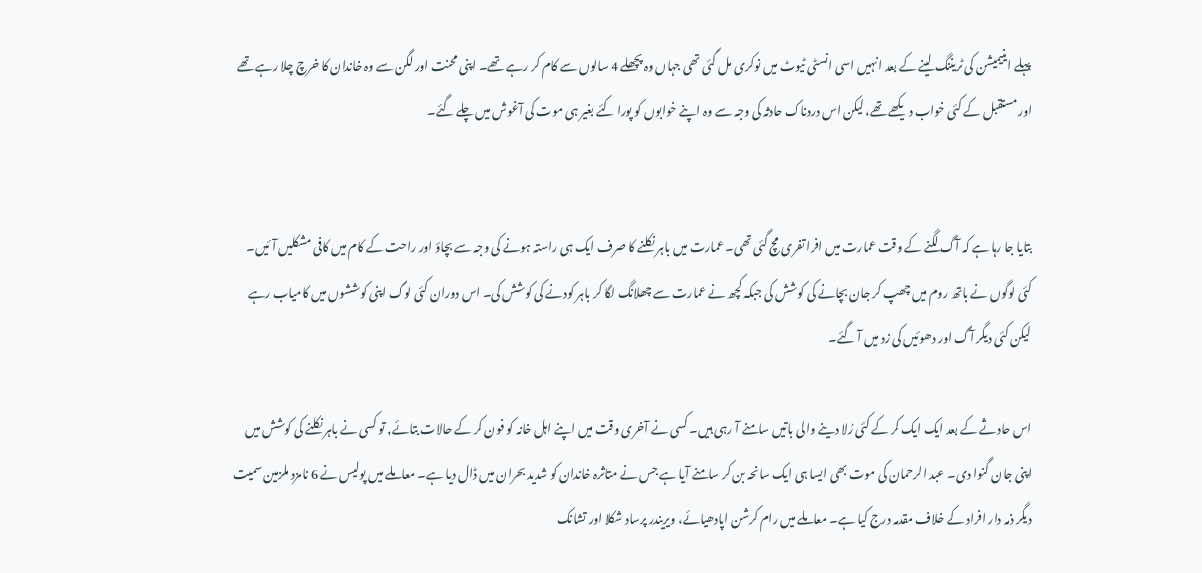پہلے اینیمیشن کی ٹریننگ لینے کے بعد انہیں اسی انسٹی ٹیوٹ میں نوکری مل گئی تھی جہاں وہ پچھلے 4 سالوں سے کام کر رہے تھے۔ اپنی محنت اور لگن سے وہ خاندان کا خرچ چلا رہے تھے اور مستقبل کے کئی خواب دیکھے تھے، لیکن اس دردناک حادثہ کی وجہ سے وہ اپنے خوابوں کو پورا کئے بغیر ہی موت کی آغوش میں چلے گئے۔


بتایا جا رہا ہے کہ آگ لگنے کے وقت عمارت میں افرا تفری مچ گئی تھی۔ عمارت میں باہر نکلنے کا صرف ایک ہی راستہ ہونے کی وجہ سے بچاؤ اور راحت کے کام میں کافی مشکلیں آئیں۔ کئی لوگوں نے باتھ روم میں چھپ کر جان بچانے کی کوشش کی جبکہ کچھ نے عمارت سے چھلانگ لگا کر باہر کودنے کی کوشش کی۔ اس دوران کئی لوگ اپنی کوششوں میں کامیاب رہے لیکن کئی دیگر آگ اور دھوئیں کی زد میں آ گئے۔

اس حادثے کے بعد ایک ایک کر کے کئی رُلا دینے والی باتیں سامنے آ رہی ہیں۔ کسی نے آخری وقت میں اپنے اہل خانہ کو فون کر کے حالات بتائے, تو کسی نے باہر نکلنے کی کوشش میں اپنی جان گنوا دی۔ عبد الرحمان کی موت بھی ایسا ہی ایک سانحہ بن کر سامنے آیا ہے جس نے متاثرہ خاندان کو شدید بحران میں ڈال دیا ہے۔ معاملے میں پولیس نے 6 نامزد ملزمین سمیت دیگر ذمہ دار افراد کے خلاف مقدمہ درج کیا ہے۔ معاملے میں رام کرشن اپادھیائے، ویریندر پرساد شکلا اور تشانک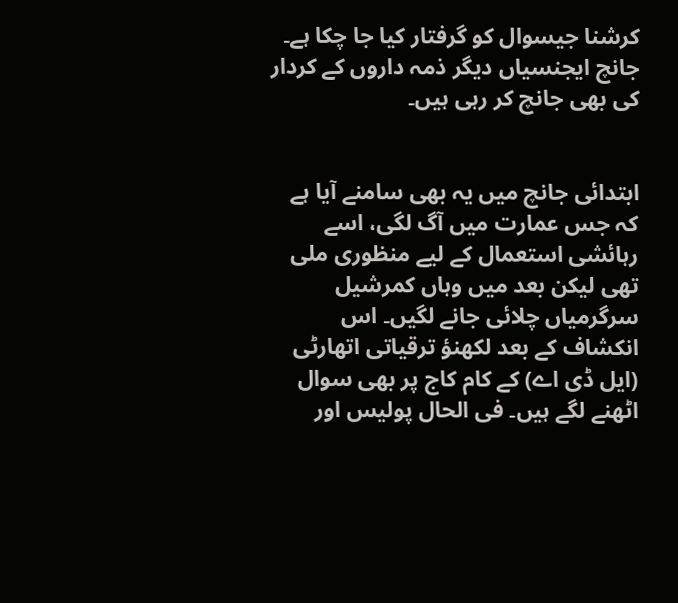کرشنا جیسوال کو گرفتار کیا جا چکا ہے۔ جانچ ایجنسیاں دیگر ذمہ داروں کے کردار کی بھی جانچ کر رہی ہیں۔


ابتدائی جانچ میں یہ بھی سامنے آیا ہے کہ جس عمارت میں آگ لگی، اسے رہائشی استعمال کے لیے منظوری ملی تھی لیکن بعد میں وہاں کمرشیل سرگرمیاں چلائی جانے لگیں۔ اس انکشاف کے بعد لکھنؤ ترقیاتی اتھارٹی (ایل ڈی اے) کے کام کاج پر بھی سوال اٹھنے لگے ہیں۔ فی الحال پولیس اور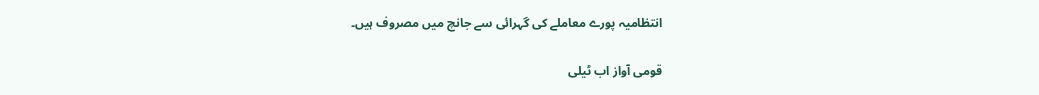انتظامیہ پورے معاملے کی گہرائی سے جانچ میں مصروف ہیں۔

قومی آواز اب ٹیلی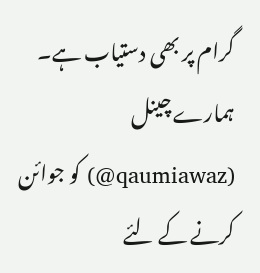گرام پر بھی دستیاب ہے۔ ہمارے چینل (qaumiawaz@) کو جوائن کرنے کے لئے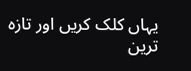یہاں کلک کریں اور تازہ ترین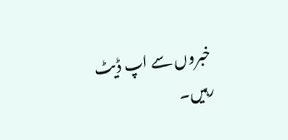خبروں سے اپ ڈیٹ رہیں۔